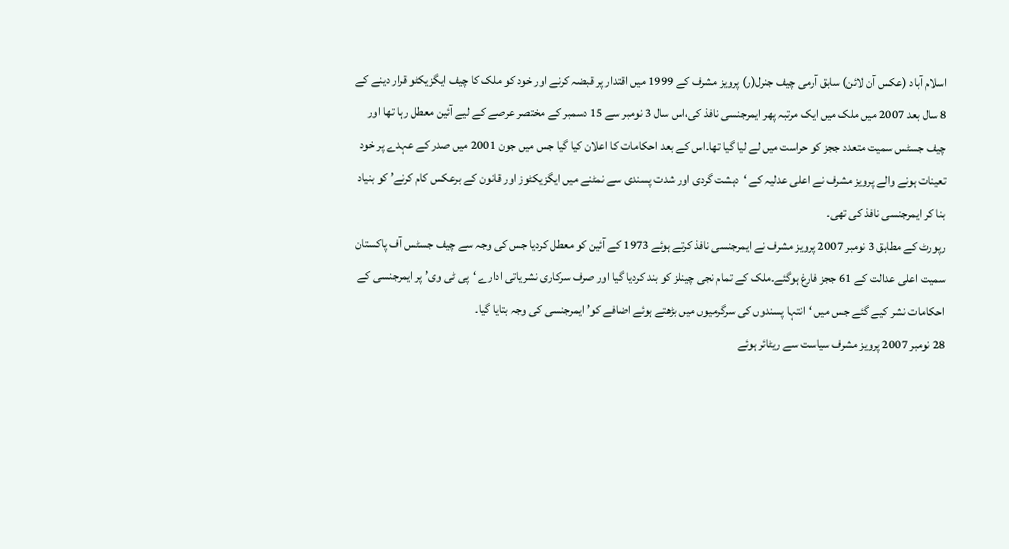اسلام آباد (عکس آن لائن) سابق آرمی چیف جنرل(ر) پرویز مشرف کے 1999 میں اقتدار پر قبضہ کرنے اور خود کو ملک کا چیف ایگزیکٹو قرار دینے کے 8 سال بعد 2007 میں ملک میں ایک مرتبہ پھر ایمرجنسی نافذ کی،اس سال 3 نومبر سے 15 دسمبر کے مختصر عرصے کے لیے آئین معطل رہا تھا اور چیف جسٹس سمیت متعدد ججز کو حراست میں لے لیا گیا تھا۔اس کے بعد احکامات کا اعلان کیا گیا جس میں جون 2001 میں صدر کے عہدے پر خود تعینات ہونے والے پرویز مشرف نے اعلی عدلیہ کے ‘دہشت گردی اور شدت پسندی سے نمٹنے میں ایگزیکٹوز اور قانون کے برعکس کام کرنے’ کو بنیاد بنا کر ایمرجنسی نافذ کی تھی۔
رپورٹ کے مطابق 3 نومبر 2007 پرویز مشرف نے ایمرجنسی نافذ کرتے ہوئے 1973 کے آئین کو معطل کردیا جس کی وجہ سے چیف جسٹس آف پاکستان سمیت اعلی عدالت کے 61 ججز فارغ ہوگئے۔ملک کے تمام نجی چینلز کو بند کردیا گیا اور صرف سرکاری نشریاتی ادارے ‘پی ٹی وی’ پر ایمرجنسی کے احکامات نشر کیے گئے جس میں ‘انتہا پسندوں کی سرگرمیوں میں بڑھتے ہوئے اضافے کو’ ایمرجنسی کی وجہ بتایا گیا۔
28 نومبر 2007 پرویز مشرف سیاست سے ریٹائر ہوئے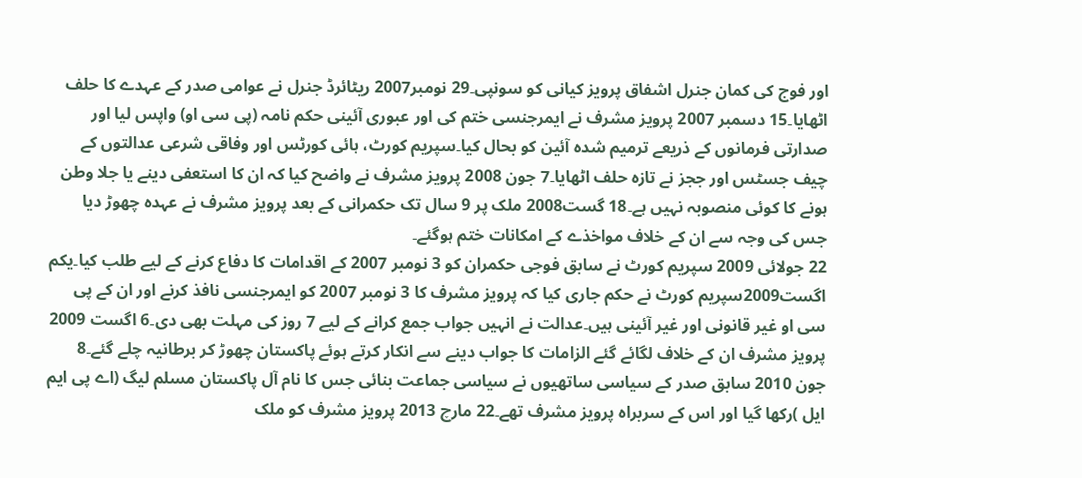اور فوج کی کمان جنرل اشفاق پرویز کیانی کو سونپی۔29 نومبر2007 ریٹائرڈ جنرل نے عوامی صدر کے عہدے کا حلف اٹھایا۔15 دسمبر 2007 پرویز مشرف نے ایمرجنسی ختم کی اور عبوری آئینی حکم نامہ (پی سی او) واپس لیا اور صدارتی فرمانوں کے ذریعے ترمیم شدہ آئین کو بحال کیا۔سپریم کورٹ، ہائی کورٹس اور وفاقی شرعی عدالتوں کے چیف جسٹس اور ججز نے تازہ حلف اٹھایا۔7 جون 2008 پرویز مشرف نے واضح کیا کہ ان کا استعفی دینے یا جلا وطن ہونے کا کوئی منصوبہ نہیں ہے۔18 گست2008 ملک پر 9 سال تک حکمرانی کے بعد پرویز مشرف نے عہدہ چھوڑ دیا جس کی وجہ سے ان کے خلاف مواخذے کے امکانات ختم ہوگئے۔
22 جولائی 2009 سپریم کورٹ نے سابق فوجی حکمران کو 3 نومبر 2007 کے اقدامات کا دفاع کرنے کے لیے طلب کیا۔یکم اگست2009سپریم کورٹ نے حکم جاری کیا کہ پرویز مشرف کا 3 نومبر 2007 کو ایمرجنسی نافذ کرنے اور ان کے پی سی او غیر قانونی اور غیر آئینی ہیں۔عدالت نے انہیں جواب جمع کرانے کے لیے 7 روز کی مہلت بھی دی۔6 اگست 2009 پرویز مشرف ان کے خلاف لگائے گئے الزامات کا جواب دینے سے انکار کرتے ہوئے پاکستان چھوڑ کر برطانیہ چلے گئے۔8 جون 2010 سابق صدر کے سیاسی ساتھیوں نے سیاسی جماعت بنائی جس کا نام آل پاکستان مسلم لیگ (اے پی ایم ایل )رکھا گیا اور اس کے سربراہ پرویز مشرف تھے۔22 مارچ 2013 پرویز مشرف کو ملک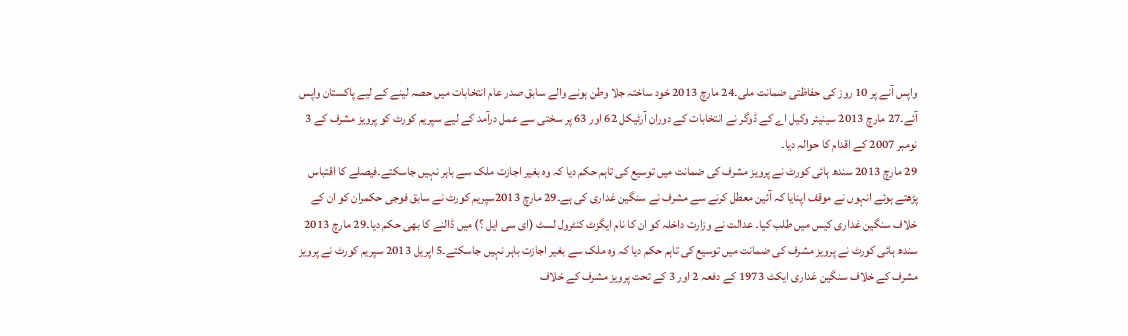واپس آنے پر 10 روز کی حفاظتی ضمانت ملی۔24 مارچ 2013 خود ساختہ جلا وطن ہونے والے سابق صدر عام انتخابات میں حصہ لینے کے لیے پاکستان واپس آئے۔27 مارچ 2013 سینیئر وکیل اے کے ڈوگر نے انتخابات کے دوران آرٹیکل 62 اور 63 پر سختی سے عمل درآمد کے لیے سپریم کورٹ کو پرویز مشرف کے 3 نومبر 2007 کے اقدام کا حوالہ دیا۔
29 مارچ 2013 سندھ ہائی کورٹ نے پرویز مشرف کی ضمانت میں توسیع کی تاہم حکم دیا کہ وہ بغیر اجازت ملک سے باہر نہیں جاسکتے۔فیصلے کا اقتباس پڑھتے ہوئے انہوں نے موقف اپنایا کہ آئین معطل کرنے سے مشرف نے سنگین غداری کی ہے۔29 مارچ 2013سپریم کورٹ نے سابق فوجی حکمران کو ان کے خلاف سنگین غداری کیس میں طلب کیا۔ عدالت نے وزارت داخلہ کو ان کا نام ایگزٹ کنٹرول لسٹ (ای سی ایل ؟) میں ڈالنے کا بھی حکم دیا۔29 مارچ 2013 سندھ ہائی کورٹ نے پرویز مشرف کی ضمانت میں توسیع کی تاہم حکم دیا کہ وہ ملک سے بغیر اجازت باہر نہیں جاسکتے۔5 اپریل 2013 سپریم کورٹ نے پرویز مشرف کے خلاف سنگین غداری ایکٹ 1973 کے دفعہ 2 اور 3 کے تحت پرویز مشرف کے خلاف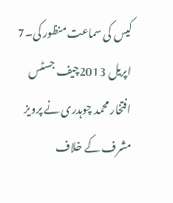کیس کی سماعت منظور کی۔7 اپریل 2013چیف جسٹس افتخار محمد چوہدری نے پرویز مشرف کے خلاف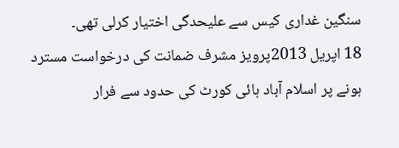سنگین غداری کیس سے علیحدگی اختیار کرلی تھی۔
18 اپریل 2013پرویز مشرف ضمانت کی درخواست مسترد ہونے پر اسلام آباد ہائی کورٹ کی حدود سے فرار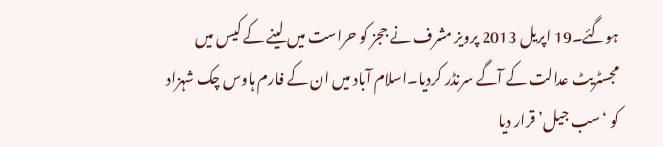ہوگئے۔19 اپریل 2013 پرویز مشرف نے ججز کو حراست میں لینے کے کیس میں مجسٹریٹ عدالت کے آگے سرنڈر کردیا۔اسلام آباد میں ان کے فارم ہاوس چک شہزاد کو ‘سب جیل’ قرار دیا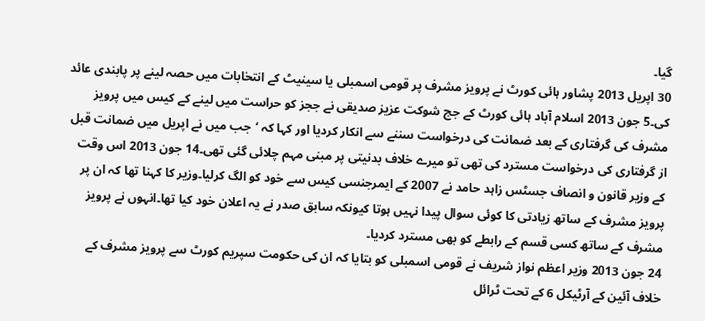گیا۔
30 اپریل 2013 پشاور ہائی کورٹ نے پرویز مشرف پر قومی اسمبلی یا سینیٹ کے انتخابات میں حصہ لینے پر پابندی عائد کی۔5 جون 2013 اسلام آباد ہائی کورٹ کے جج شوکت عزیز صدیقی نے ججز کو حراست میں لینے کے کیس میں پرویز مشرف کی گرفتاری کے بعد ضمانت کی درخواست سننے سے انکار کردیا اور کہا کہ ‘جب میں نے اپریل میں ضمانت قبل از گرفتاری کی درخواست مسترد کی تھی تو میرے خلاف بدنیتی پر مبنی مہم چلائی گئی تھی۔14 جون 2013 اس وقت کے وزیر قانون و انصاف جسٹس زاہد حامد نے 2007 کے ایمرجنسی کیس سے خود کو الگ کرلیا۔وزیر کا کہنا تھا کہ ان پر پرویز مشرف کے ساتھ زیادتی کا کوئی سوال پیدا نہیں ہوتا کیونکہ سابق صدر نے یہ اعلان خود کیا تھا۔انہوں نے پرویز مشرف کے ساتھ کسی قسم کے رابطے کو بھی مسترد کردیا۔
24 جون 2013 وزیر اعظم نواز شریف نے قومی اسمبلی کو بتایا کہ ان کی حکومت سپریم کورٹ سے پرویز مشرف کے خلاف آئین کے آرٹیکل 6 کے تحت ٹرائل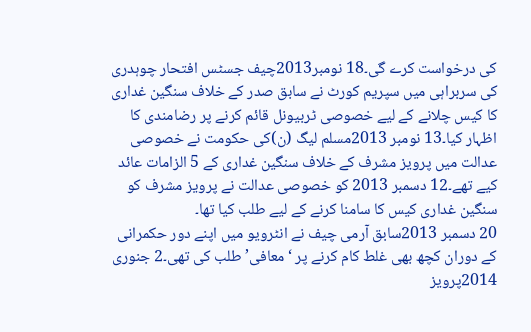کی درخواست کرے گی۔18 نومبر2013چیف جسٹس افتحار چوہدری کی سربراہی میں سپریم کورٹ نے سابق صدر کے خلاف سنگین غداری کا کیس چلانے کے لیے خصوصی ٹربیونل قائم کرنے پر رضامندی کا اظہار کیا۔13 نومبر 2013مسلم لیگ (ن)کی حکومت نے خصوصی عدالت میں پرویز مشرف کے خلاف سنگین غداری کے 5 الزامات عائد کیے تھے۔12 دسمبر 2013 کو خصوصی عدالت نے پرویز مشرف کو سنگین غداری کیس کا سامنا کرنے کے لیے طلب کیا تھا۔
20 دسمبر 2013سابق آرمی چیف نے انٹرویو میں اپنے دور حکمرانی کے دوران کچھ بھی غلط کام کرنے پر ‘معافی’ طلب کی تھی۔2 جنوری 2014پرویز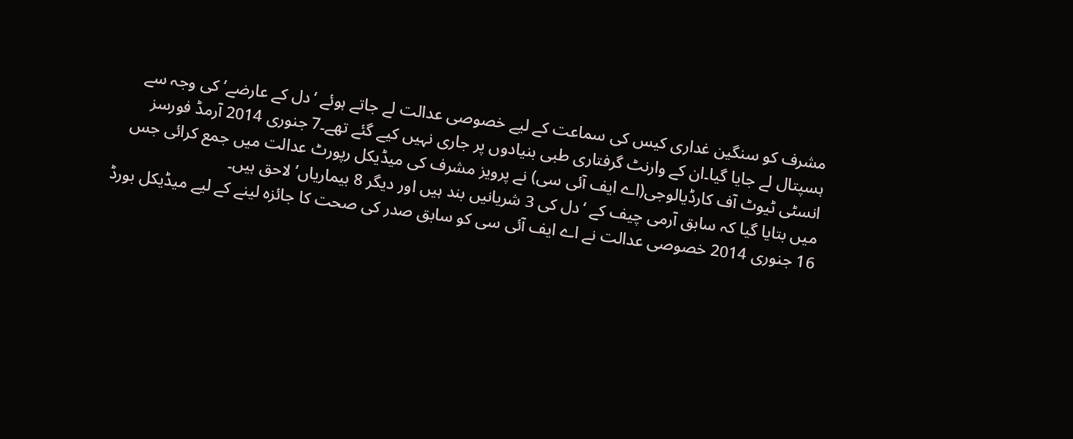مشرف کو سنگین غداری کیس کی سماعت کے لیے خصوصی عدالت لے جاتے ہوئے ‘دل کے عارضے’ کی وجہ سے ہسپتال لے جایا گیا۔ان کے وارنٹ گرفتاری طبی بنیادوں پر جاری نہیں کیے گئے تھے۔7 جنوری 2014 آرمڈ فورسز انسٹی ٹیوٹ آف کارڈیالوجی(اے ایف آئی سی) نے پرویز مشرف کی میڈیکل رپورٹ عدالت میں جمع کرائی جس میں بتایا گیا کہ سابق آرمی چیف کے ‘دل کی 3 شریانیں بند ہیں اور دیگر 8 بیماریاں’ لاحق ہیں۔
16 جنوری 2014 خصوصی عدالت نے اے ایف آئی سی کو سابق صدر کی صحت کا جائزہ لینے کے لیے میڈیکل بورڈ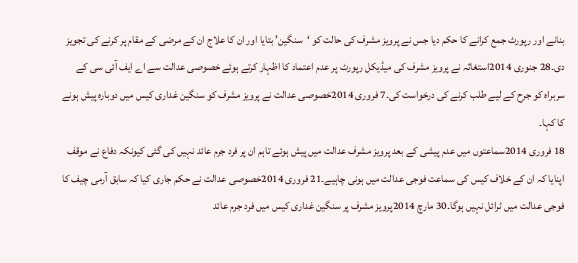بنانے اور رپورٹ جمع کرانے کا حکم دیا جس نے پرویز مشرف کی حالت کو ‘سنگین’ بتایا اور ان کا علاج ان کے مرضی کے مقام پر کرنے کی تجویز دی۔28 جنوری 2014استغاثہ نے پرویز مشرف کی میڈیکل رپورٹ پر عدم اعتماد کا اظہار کرتے ہوئے خصوصی عدالت سے اے ایف آئی سی کے سربراہ کو جرح کے لیے طلب کرنے کی درخواست کی۔7 فروری 2014خصوصی عدالت نے پرویز مشرف کو سنگین غداری کیس میں دوبارہ پیش ہونے کا کہا۔
18 فروری 2014سماعتوں میں عدم پیشی کے بعد پرویز مشرف عدالت میں پیش ہوئے تاہم ان پر فرد جرم عائد نہیں کی گئی کیونکہ دفاع نے موقف اپنایا کہ ان کے خلاف کیس کی سماعت فوجی عدالت میں ہونی چاہیے۔21 فروری 2014خصوصی عدالت نے حکم جاری کیا کہ سابق آرمی چیف کا فوجی عدالت میں ٹرائل نہیں ہوگا۔30 مارچ 2014پرویز مشرف پر سنگین غداری کیس میں فرد جرم عائد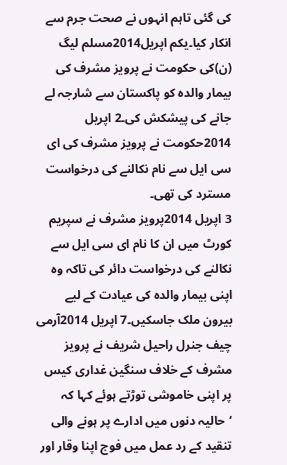کی گئی تاہم انہوں نے صحت جرم سے انکار کیا۔یکم اپریل2014مسلم لیگ (ن)کی حکومت نے پرویز مشرف کی بیمار والدہ کو پاکستان سے شارجہ لے جانے کی پیشکش کی۔2 اپریل 2014حکومت نے پرویز مشرف کی ای سی ایل سے نام نکالنے کی درخواست مسترد کی تھی۔
3 اپریل 2014پرویز مشرف نے سپریم کورٹ میں ان کا نام ای سی ایل سے نکالنے کی درخواست دائر کی تاکہ وہ اپنی بیمار والدہ کی عیادت کے لیے بیرون ملک جاسکیں۔7 اپریل 2014آرمی چیف جنرل راحیل شریف نے پرویز مشرف کے خلاف سنگین غداری کیس پر اپنی خاموشی توڑتے ہوئے کہا کہ ‘حالیہ دنوں میں ادارے پر ہونے والی تنقید کے رد عمل میں فوج اپنا وقار اور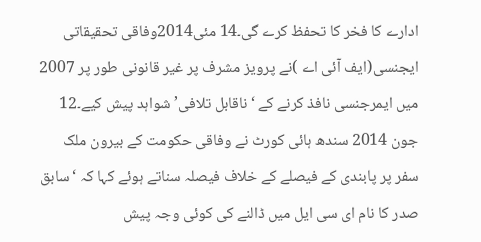ادارے کا فخر کا تحفظ کرے گی۔14 مئی2014وفاقی تحقیقاتی ایجنسی(ایف آئی اے )نے پرویز مشرف پر غیر قانونی طور پر 2007 میں ایمرجنسی نافذ کرنے کے ‘ناقابل تلافی’ شواہد پیش کیے۔12 جون 2014 سندھ ہائی کورٹ نے وفاقی حکومت کے بیرون ملک سفر پر پابندی کے فیصلے کے خلاف فیصلہ سناتے ہوئے کہا کہ ‘سابق صدر کا نام ای سی ایل میں ڈالنے کی کوئی وجہ پیش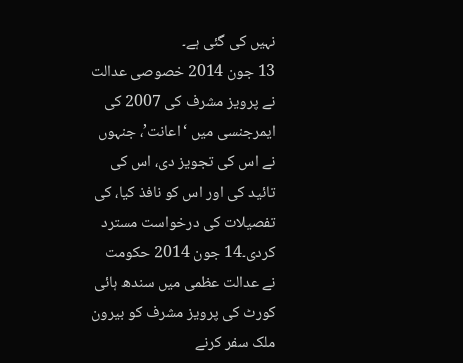نہیں کی گئی ہے۔
13 جون 2014 خصوصی عدالت نے پرویز مشرف کی 2007 کی ایمرجنسی میں ‘اعانت’، جنہوں نے اس کی تجویز دی، اس کی تائید کی اور اس کو نافذ کیا، کی تفصیلات کی درخواست مسترد کردی۔14 جون 2014 حکومت نے عدالت عظمی میں سندھ ہائی کورٹ کی پرویز مشرف کو بیرون ملک سفر کرنے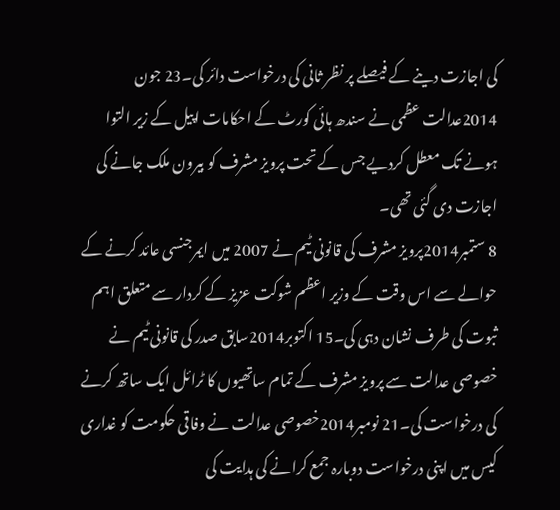کی اجازت دینے کے فیصلے پر نظر ثانی کی درخواست دائر کی۔23 جون 2014عدالت عظمی نے سندھ ہائی کورٹ کے احکامات اپیل کے زیر التوا ہونے تک معطل کردیے جس کے تحت پرویز مشرف کو بیرون ملک جانے کی اجازت دی گئی تھی۔
8 ستمبر2014پرویز مشرف کی قانونی ٹیم نے 2007 میں ایمرجنسی عائد کرنے کے حوالے سے اس وقت کے وزیر اعظم شوکت عزیز کے کردار سے متعلق اہم ثبوت کی طرف نشان دہی کی۔15 اکتوبر2014سابق صدر کی قانونی ٹیم نے خصوصی عدالت سے پرویز مشرف کے تمام ساتھیوں کا ٹرائل ایک ساتھ کرنے کی درخواست کی۔21 نومبر2014خصوصی عدالت نے وفاقی حکومت کو غداری کیس میں اپنی درخواست دوبارہ جمع کرانے کی ہدایت کی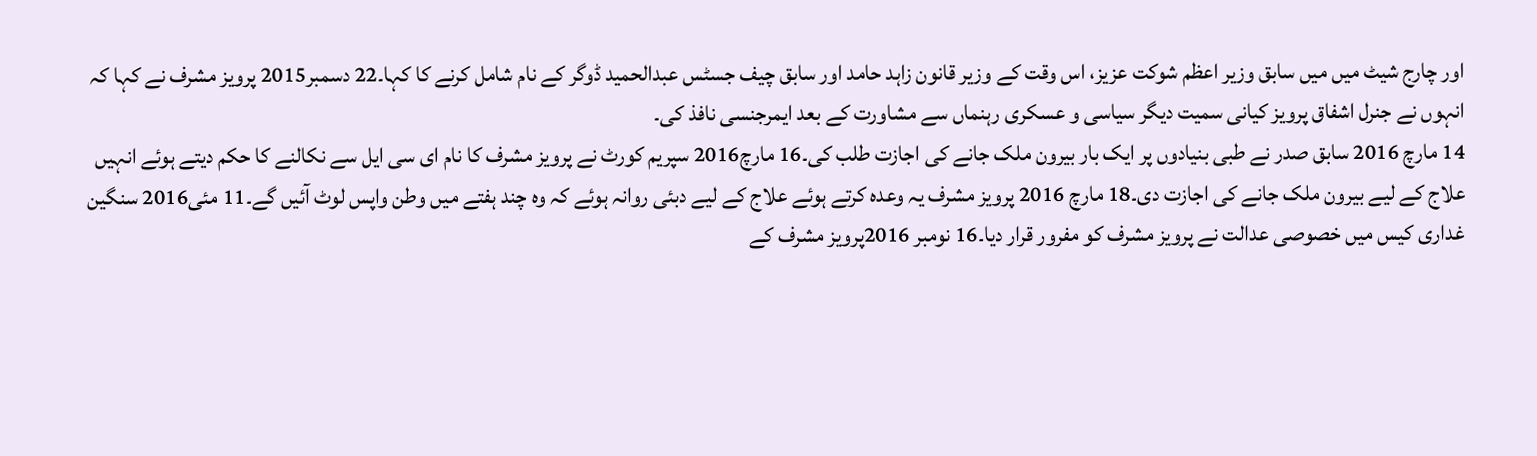اور چارج شیٹ میں میں سابق وزیر اعظم شوکت عزیز، اس وقت کے وزیر قانون زاہد حامد اور سابق چیف جسٹس عبدالحمید ڈوگر کے نام شامل کرنے کا کہا۔22 دسمبر2015 پرویز مشرف نے کہا کہ انہوں نے جنرل اشفاق پرویز کیانی سمیت دیگر سیاسی و عسکری رہنماں سے مشاورت کے بعد ایمرجنسی نافذ کی۔
14 مارچ 2016 سابق صدر نے طبی بنیادوں پر ایک بار بیرون ملک جانے کی اجازت طلب کی۔16 مارچ2016 سپریم کورٹ نے پرویز مشرف کا نام ای سی ایل سے نکالنے کا حکم دیتے ہوئے انہیں علاج کے لیے بیرون ملک جانے کی اجازت دی۔18 مارچ 2016 پرویز مشرف یہ وعدہ کرتے ہوئے علاج کے لیے دبئی روانہ ہوئے کہ وہ چند ہفتے میں وطن واپس لوٹ آئیں گے۔11 مئی2016 سنگین غداری کیس میں خصوصی عدالت نے پرویز مشرف کو مفرور قرار دیا۔16 نومبر 2016پرویز مشرف کے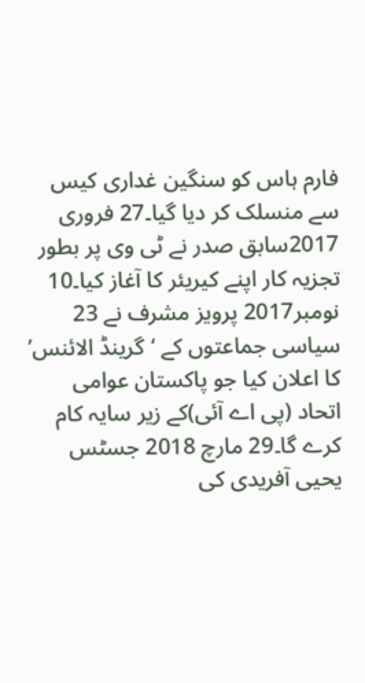فارم ہاس کو سنگین غداری کیس سے منسلک کر دیا گیا۔27 فروری 2017سابق صدر نے ٹی وی پر بطور تجزیہ کار اپنے کیریئر کا آغاز کیا۔10 نومبر2017 پرویز مشرف نے 23 سیاسی جماعتوں کے ‘گرینڈ الائنس’ کا اعلان کیا جو پاکستان عوامی اتحاد (پی اے آئی)کے زیر سایہ کام کرے گا۔29 مارچ 2018 جسٹس یحیی آفریدی کی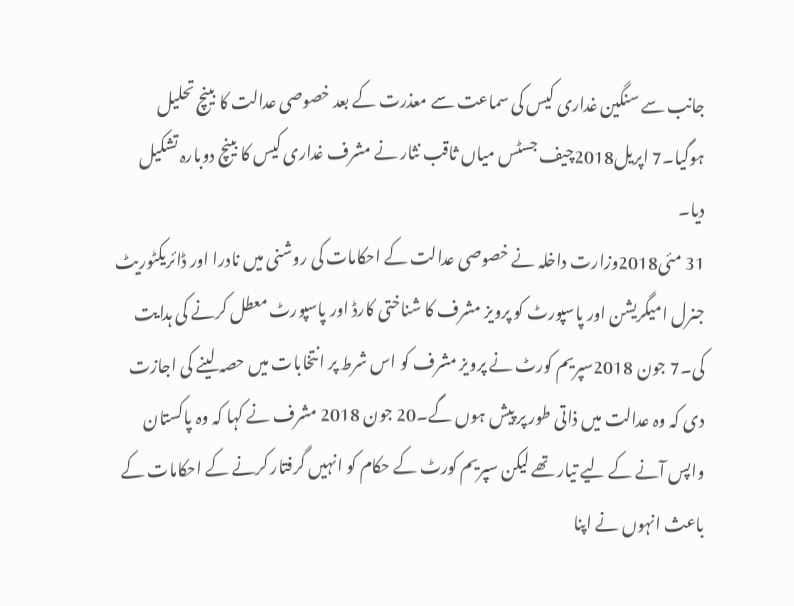جانب سے سنگین غداری کیس کی سماعت سے معذرت کے بعد خصوصی عدالت کا بینچ تحلیل ہوگیا۔7 اپریل2018چیف جسٹس میاں ثاقب نثار نے مشرف غداری کیس کا بینچ دوبارہ تشکیل دیا۔
31 مئی2018وزارت داخلہ نے خصوصی عدالت کے احکامات کی روشنی میں نادرا اور ڈائریکٹوریٹ جنرل امیگریشن اور پاسپورٹ کو پرویز مشرف کا شناختی کارڈ اور پاسپورٹ معطل کرنے کی ہدایت کی۔7 جون 2018سپریم کورٹ نے پرویز مشرف کو اس شرط پر انتخابات میں حصہ لینے کی اجازت دی کہ وہ عدالت میں ذاتی طور پر پیش ہوں گے۔20 جون 2018 مشرف نے کہا کہ وہ پاکستان واپس آنے کے لیے تیار تھے لیکن سپریم کورٹ کے حکام کو انہیں گرفتار کرنے کے احکامات کے باعث انہوں نے اپنا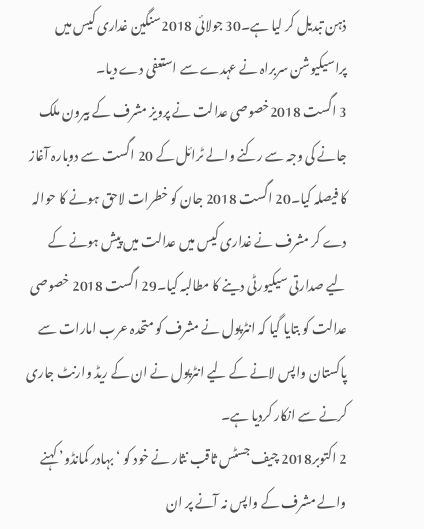ذہن تبدیل کر لیا ہے۔30 جولائی 2018سنگین غداری کیس میں پراسیکیوشن سربراہ نے عہدے سے استعفی دے دیا۔
3 اگست 2018خصوصی عدالت نے پرویز مشرف کے بیرون ملک جانے کی وجہ سے رکنے والے ٹرائل کے 20 اگست سے دوبارہ آغاز کا فیصلہ کیا۔20 اگست 2018 جان کو خطرات لاحق ہونے کا حوالہ دے کر مشرف نے غداری کیس میں عدالت میں پیش ہونے کے لیے صدارتی سیکیورٹی دینے کا مطالبہ کیا۔29 اگست 2018 خصوصی عدالت کو بتایا گیا کہ انٹرپول نے مشرف کو متحدہ عرب امارات سے پاکستان واپس لانے کے لیے انٹرپول نے ان کے ریڈ وارنٹ جاری کرنے سے انکار کردیا ہے۔
2 اکتوبر2018 چیف جسٹس ثاقب نثار نے خود کو ‘بہادر کمانڈو’ کہنے والے مشرف کے واپس نہ آنے پر ان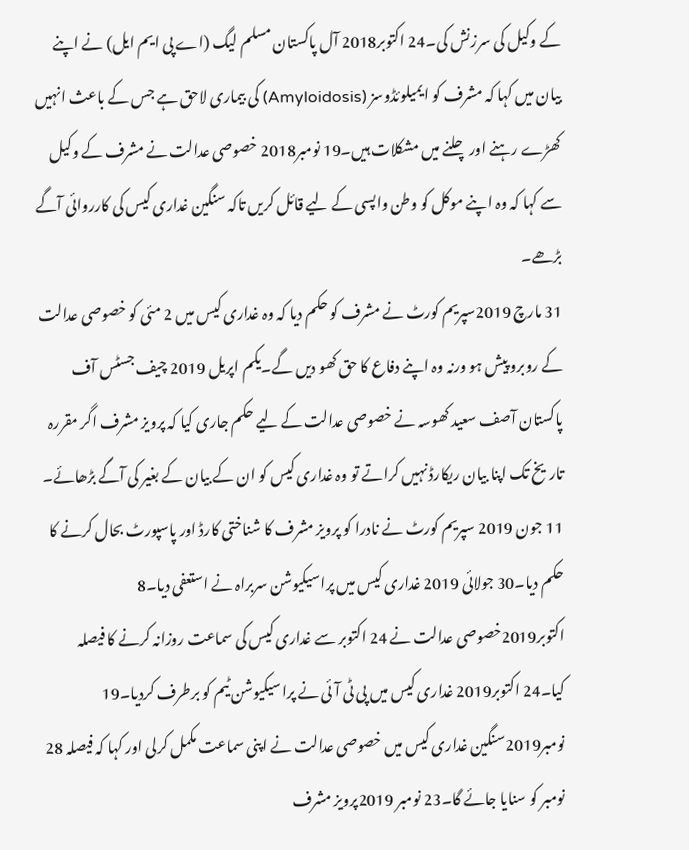کے وکیل کی سرزنش کی۔24 اکتوبر2018 آل پاکستان مسلم لیگ (اے پی ایم ایل) نے اپنے بیان میں کہا کہ مشرف کو ایمیلوئڈوسز (Amyloidosis) کی بیماری لاحق ہے جس کے باعث انہیں کھڑے رہنے اور چلنے میں مشکلات ہیں۔19 نومبر2018 خصوصی عدالت نے مشرف کے وکیل سے کہا کہ وہ اپنے موکل کو وطن واپسی کے لیے قائل کریں تاکہ سنگین غداری کیس کی کارروائی آگے بڑھے۔
31 مارچ 2019سپریم کورٹ نے مشرف کو حکم دیا کہ وہ غداری کیس میں 2 مئی کو خصوصی عدالت کے روبرو پیش ہو ورنہ وہ اپنے دفاع کا حق کھو دیں گے۔یکم اپریل 2019 چیف جسٹس آف پاکستان آصف سعید کھوسہ نے خصوصی عدالت کے لیے حکم جاری کیا کہ پرویز مشرف اگر مقررہ تاریخ تک اپنا بیان ریکارڈ نہیں کراتے تو وہ غداری کیس کو ان کے بیان کے بغیر کی آگے بڑھائے۔
11 جون 2019 سپریم کورٹ نے نادرا کو پرویز مشرف کا شناختی کارڈ اور پاسپورٹ بحال کرنے کا حکم دیا۔30 جولائی 2019 غداری کیس میں پراسیکیوشن سربراہ نے استعفی دیا۔8 اکتوبر2019خصوصی عدالت نے 24 اکتوبر سے غداری کیس کی سماعت روزانہ کرنے کا فیصلہ کیا۔24 اکتوبر2019 غداری کیس میں پی ٹی آئی نے پراسیکیوشن ٹیم کو برطرف کردیا۔19 نومبر2019سنگین غداری کیس میں خصوصی عدالت نے اپنی سماعت مکمل کرلی اور کہا کہ فیصلہ 28 نومبر کو سنایا جائے گا۔23 نومبر 2019پرویز مشرف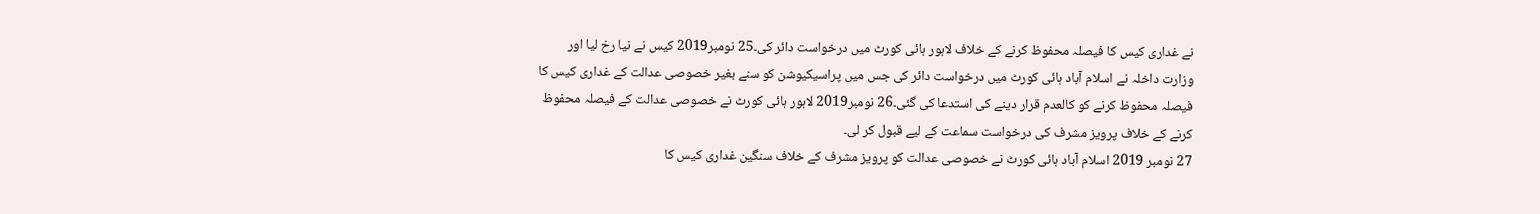نے غداری کیس کا فیصلہ محفوظ کرنے کے خلاف لاہور ہائی کورٹ میں درخواست دائر کی۔25 نومبر2019 کیس نے نیا رخ لیا اور وزارت داخلہ نے اسلام آباد ہائی کورٹ میں درخواست دائر کی جس میں پراسیکیوشن کو سنے بغیر خصوصی عدالت کے غداری کیس کا فیصلہ محفوظ کرنے کو کالعدم قرار دینے کی استدعا کی گئی۔26 نومبر2019 لاہور ہائی کورٹ نے خصوصی عدالت کے فیصلہ محفوظ کرنے کے خلاف پرویز مشرف کی درخواست سماعت کے لیے قبول کر لی۔
27 نومبر 2019 اسلام آباد ہائی کورٹ نے خصوصی عدالت کو پرویز مشرف کے خلاف سنگین غداری کیس کا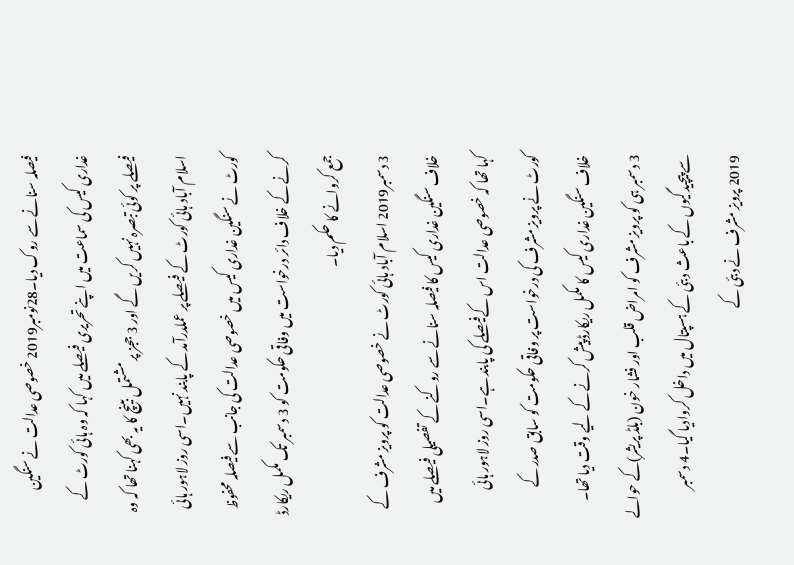فیصلہ سنانے سے روک دیا۔28نومبر2019 خصوصی عدالت نے سنگین غداری کیس کی سماعت میں اپنے تحریری فیصلے میں کہا کہ وہ ہائی کورٹ کے فیصلے پر کوئی تبصرہ نہیں کریں گے اور 3 ججز پر مشتمل بینچ کا یہ بھی کہنا تھا کہ وہ اسلام آباد ہائی کورٹ کے فیصلے پر عملدرآمد کے پابند نہیں۔اسی روز لاہور ہائی کورٹ نے سنگین غداری کیس میں خصوصی عدالت کی جانب سے فیصلہ محفوظ کرنے کے خلاف دائر درخواست میں وفاقی حکومت کو 3 دسمبر تک مکمل ریکارڈ جمع کروانے کا حکم دیا۔
3 دسمبر2019 اسلام آباد ہائی کورٹ نے خصوصی عدالت کو پرویز مشرف کے خلاف سنگین غداری کیس کا فیصلہ سنانے سے روکنے کے تفصیلی فیصلے میں کہا تھا کہ خصوصی عدالت اس کےفیصلے کی پابند ہے۔اسی روز لاہور ہائی کورٹ نے پرویز مشرف کی درخواست پر وفاقی حکومت کو سابق صدر کے خلاف سنگین غداری کیس کا مکمل ریکارڈ پیش کرنے کے لیے وقت دیا تھا۔
3 دسمبر ہی کو پرویز مشرف کو امراض قلب اور فشار خون (بلڈ پریشر)کے حوالے سے پیچیدگیوں کے باعث دبئی کے ہسپتال میں داخل کروادیا گیا۔4 دسمبر 2019 پرویز مشرف نے دبئی کے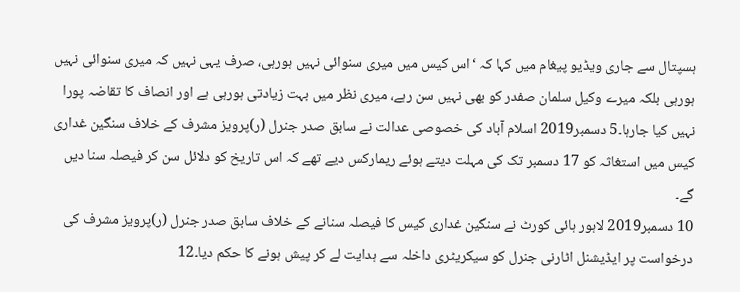ہسپتال سے جاری ویڈیو پیغام میں کہا کہ ‘اس کیس میں میری سنوائی نہیں ہورہی، صرف یہی نہیں کہ میری سنوائی نہیں ہورہی بلکہ میرے وکیل سلمان صفدر کو بھی نہیں سن رہے، میری نظر میں بہت زیادتی ہورہی ہے اور انصاف کا تقاضہ پورا نہیں کیا جارہا۔5 دسمبر2019 اسلام آباد کی خصوصی عدالت نے سابق صدر جنرل (ر)پرویز مشرف کے خلاف سنگین غداری کیس میں استغاثہ کو 17 دسمبر تک کی مہلت دیتے ہوئے ریمارکس دیے تھے کہ اس تاریخ کو دلائل سن کر فیصلہ سنا دیں گے۔
10 دسمبر2019 لاہور ہائی کورٹ نے سنگین غداری کیس کا فیصلہ سنانے کے خلاف سابق صدر جنرل (ر)پرویز مشرف کی درخواست پر ایڈیشنل اٹارنی جنرل کو سیکریٹری داخلہ سے ہدایت لے کر پیش ہونے کا حکم دیا۔12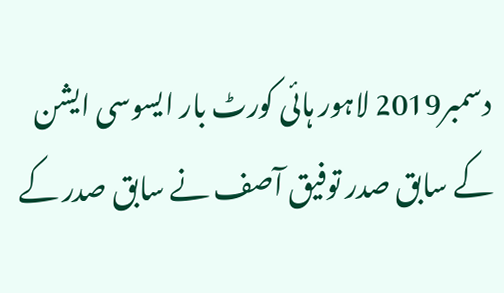دسمبر2019 لاہور ہائی کورٹ بار ایسوسی ایشن کے سابق صدر توفیق آصف نے سابق صدر کے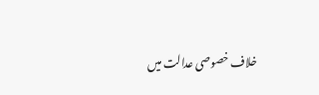خلاف خصوصی عدالت میں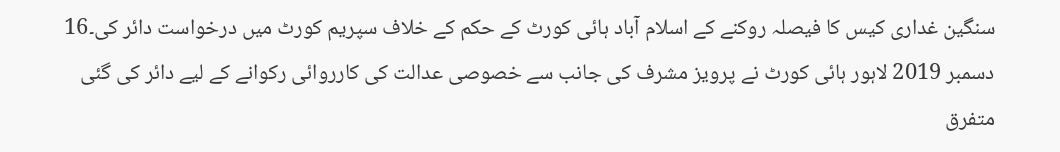سنگین غداری کیس کا فیصلہ روکنے کے اسلام آباد ہائی کورٹ کے حکم کے خلاف سپریم کورٹ میں درخواست دائر کی۔16 دسمبر 2019 لاہور ہائی کورٹ نے پرویز مشرف کی جانب سے خصوصی عدالت کی کارروائی رکوانے کے لیے دائر کی گئی متفرق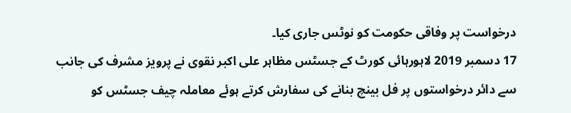درخواست پر وفاقی حکومت کو نوٹس جاری کیا۔
17 دسمبر 2019 لاہورہائی کورٹ کے جسٹس مظاہر علی اکبر نقوی نے پرویز مشرف کی جانب سے دائر درخواستوں پر فل بینچ بنانے کی سفارش کرتے ہوئے معاملہ چیف جسٹس کو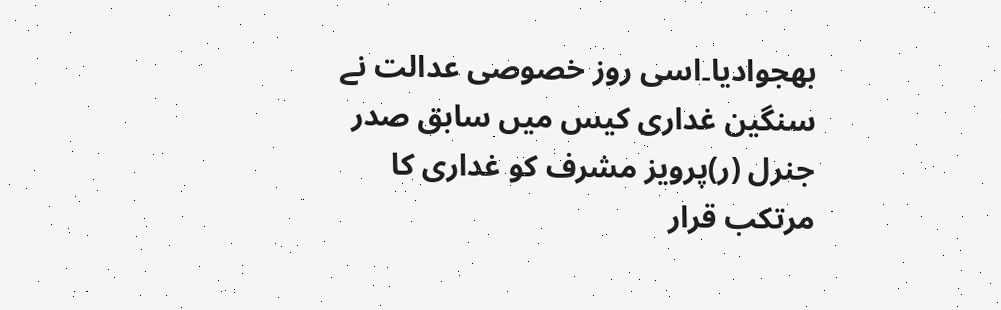بھجوادیا۔اسی روز خصوصی عدالت نے سنگین غداری کیس میں سابق صدر جنرل (ر)پرویز مشرف کو غداری کا مرتکب قرار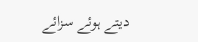دیتے ہوئے سزائے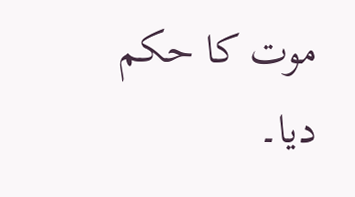موت کا حکم دیا۔